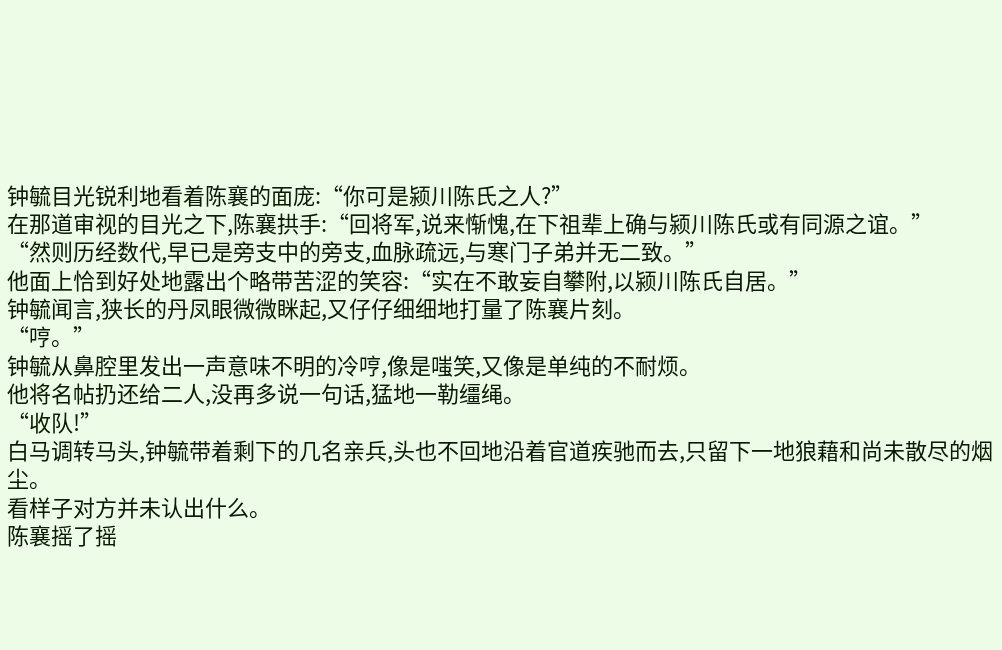钟毓目光锐利地看着陈襄的面庞:“你可是颍川陈氏之人?”
在那道审视的目光之下,陈襄拱手:“回将军,说来惭愧,在下祖辈上确与颍川陈氏或有同源之谊。”
“然则历经数代,早已是旁支中的旁支,血脉疏远,与寒门子弟并无二致。”
他面上恰到好处地露出个略带苦涩的笑容:“实在不敢妄自攀附,以颍川陈氏自居。”
钟毓闻言,狭长的丹凤眼微微眯起,又仔仔细细地打量了陈襄片刻。
“哼。”
钟毓从鼻腔里发出一声意味不明的冷哼,像是嗤笑,又像是单纯的不耐烦。
他将名帖扔还给二人,没再多说一句话,猛地一勒缰绳。
“收队!”
白马调转马头,钟毓带着剩下的几名亲兵,头也不回地沿着官道疾驰而去,只留下一地狼藉和尚未散尽的烟尘。
看样子对方并未认出什么。
陈襄摇了摇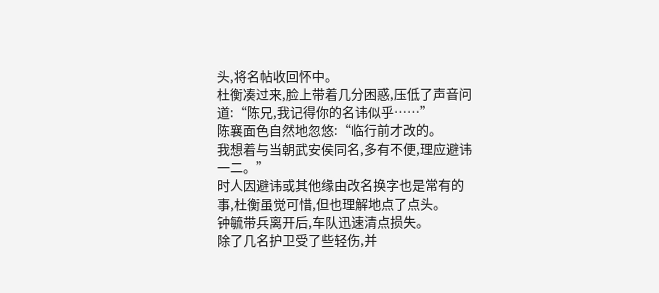头,将名帖收回怀中。
杜衡凑过来,脸上带着几分困惑,压低了声音问道:“陈兄,我记得你的名讳似乎……”
陈襄面色自然地忽悠:“临行前才改的。
我想着与当朝武安侯同名,多有不便,理应避讳一二。”
时人因避讳或其他缘由改名换字也是常有的事,杜衡虽觉可惜,但也理解地点了点头。
钟毓带兵离开后,车队迅速清点损失。
除了几名护卫受了些轻伤,并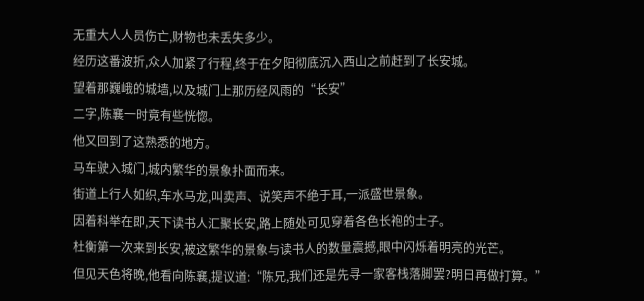无重大人人员伤亡,财物也未丢失多少。
经历这番波折,众人加紧了行程,终于在夕阳彻底沉入西山之前赶到了长安城。
望着那巍峨的城墙,以及城门上那历经风雨的“长安”
二字,陈襄一时竟有些恍惚。
他又回到了这熟悉的地方。
马车驶入城门,城内繁华的景象扑面而来。
街道上行人如织,车水马龙,叫卖声、说笑声不绝于耳,一派盛世景象。
因着科举在即,天下读书人汇聚长安,路上随处可见穿着各色长袍的士子。
杜衡第一次来到长安,被这繁华的景象与读书人的数量震撼,眼中闪烁着明亮的光芒。
但见天色将晚,他看向陈襄,提议道:“陈兄,我们还是先寻一家客栈落脚罢?明日再做打算。”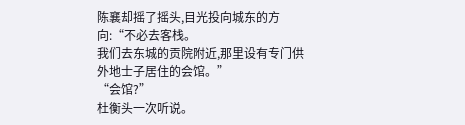陈襄却摇了摇头,目光投向城东的方向:“不必去客栈。
我们去东城的贡院附近,那里设有专门供外地士子居住的会馆。”
“会馆?”
杜衡头一次听说。